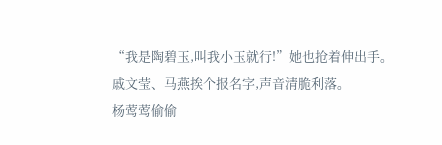“我是陶碧玉,叫我小玉就行!”她也抢着伸出手。
戚文莹、马燕挨个报名字,声音清脆利落。
杨莺莺偷偷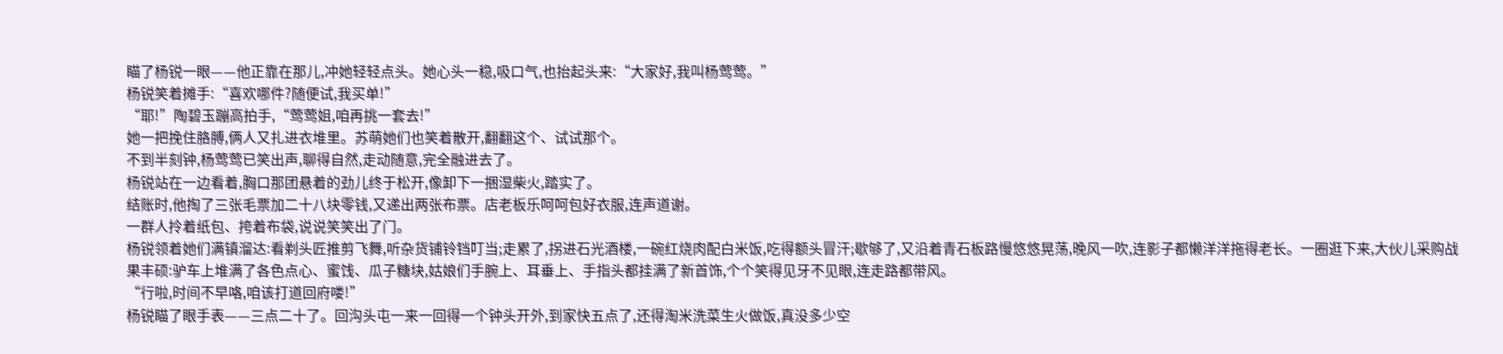瞄了杨锐一眼——他正靠在那儿,冲她轻轻点头。她心头一稳,吸口气,也抬起头来:“大家好,我叫杨莺莺。”
杨锐笑着摊手:“喜欢哪件?随便试,我买单!”
“耶!”陶碧玉蹦高拍手,“莺莺姐,咱再挑一套去!”
她一把挽住胳膊,俩人又扎进衣堆里。苏萌她们也笑着散开,翻翻这个、试试那个。
不到半刻钟,杨莺莺已笑出声,聊得自然,走动随意,完全融进去了。
杨锐站在一边看着,胸口那团悬着的劲儿终于松开,像卸下一捆湿柴火,踏实了。
结账时,他掏了三张毛票加二十八块零钱,又递出两张布票。店老板乐呵呵包好衣服,连声道谢。
一群人拎着纸包、挎着布袋,说说笑笑出了门。
杨锐领着她们满镇溜达:看剃头匠推剪飞舞,听杂货铺铃铛叮当;走累了,拐进石光酒楼,一碗红烧肉配白米饭,吃得额头冒汗;歇够了,又沿着青石板路慢悠悠晃荡,晚风一吹,连影子都懒洋洋拖得老长。一圈逛下来,大伙儿采购战果丰硕:驴车上堆满了各色点心、蜜饯、瓜子糖块,姑娘们手腕上、耳垂上、手指头都挂满了新首饰,个个笑得见牙不见眼,连走路都带风。
“行啦,时间不早咯,咱该打道回府喽!”
杨锐瞄了眼手表——三点二十了。回沟头屯一来一回得一个钟头开外,到家快五点了,还得淘米洗菜生火做饭,真没多少空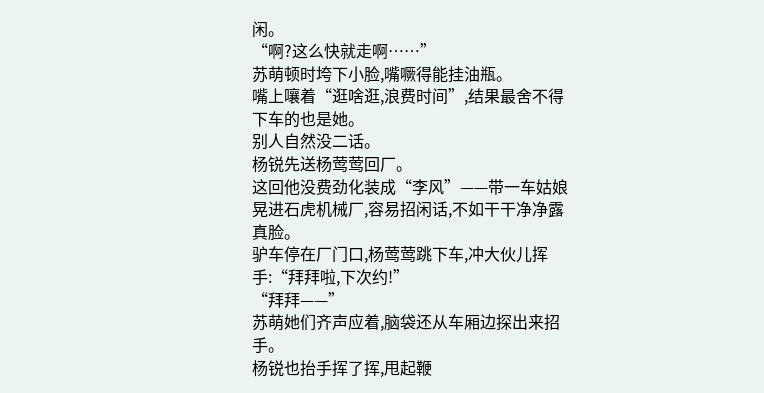闲。
“啊?这么快就走啊……”
苏萌顿时垮下小脸,嘴噘得能挂油瓶。
嘴上嚷着“逛啥逛,浪费时间”,结果最舍不得下车的也是她。
别人自然没二话。
杨锐先送杨莺莺回厂。
这回他没费劲化装成“李风”——带一车姑娘晃进石虎机械厂,容易招闲话,不如干干净净露真脸。
驴车停在厂门口,杨莺莺跳下车,冲大伙儿挥手:“拜拜啦,下次约!”
“拜拜——”
苏萌她们齐声应着,脑袋还从车厢边探出来招手。
杨锐也抬手挥了挥,甩起鞭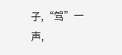子,“驾”一声,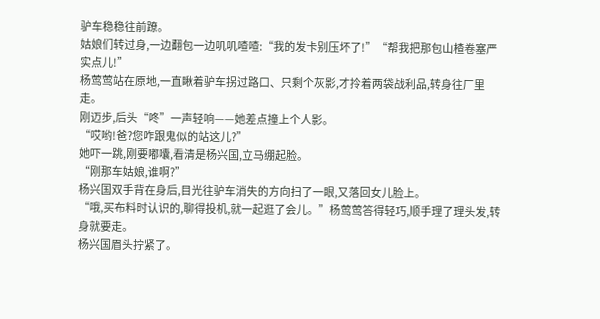驴车稳稳往前蹽。
姑娘们转过身,一边翻包一边叽叽喳喳:“我的发卡别压坏了!”“帮我把那包山楂卷塞严实点儿!”
杨莺莺站在原地,一直瞅着驴车拐过路口、只剩个灰影,才拎着两袋战利品,转身往厂里走。
刚迈步,后头“咚”一声轻响——她差点撞上个人影。
“哎哟!爸?您咋跟鬼似的站这儿?”
她吓一跳,刚要嘟囔,看清是杨兴国,立马绷起脸。
“刚那车姑娘,谁啊?”
杨兴国双手背在身后,目光往驴车消失的方向扫了一眼,又落回女儿脸上。
“哦,买布料时认识的,聊得投机,就一起逛了会儿。”杨莺莺答得轻巧,顺手理了理头发,转身就要走。
杨兴国眉头拧紧了。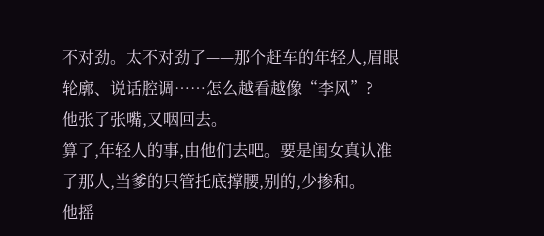不对劲。太不对劲了——那个赶车的年轻人,眉眼轮廓、说话腔调……怎么越看越像“李风”?
他张了张嘴,又咽回去。
算了,年轻人的事,由他们去吧。要是闺女真认准了那人,当爹的只管托底撑腰,别的,少掺和。
他摇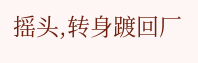摇头,转身踱回厂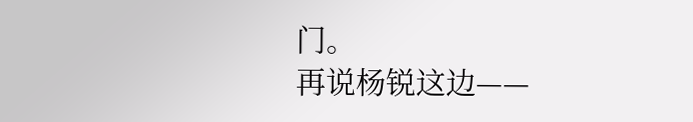门。
再说杨锐这边——